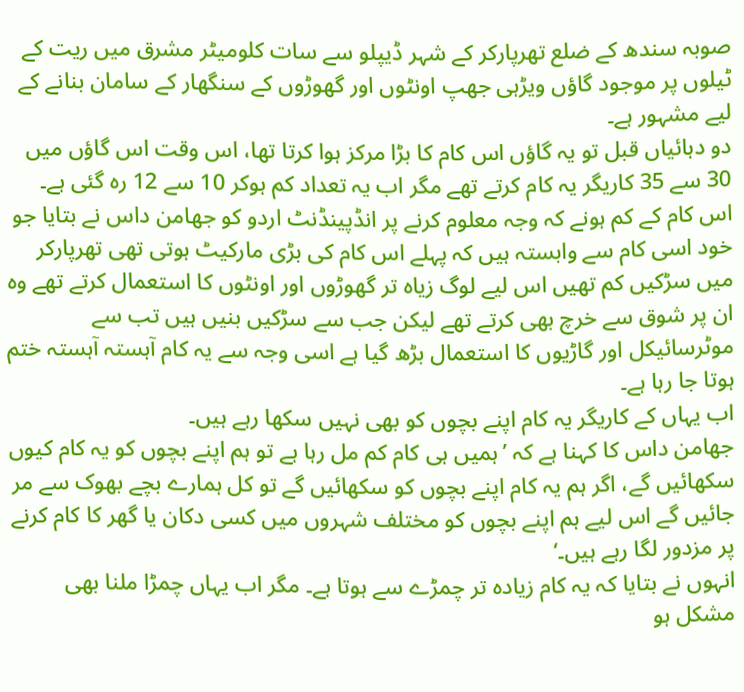صوبہ سندھ کے ضلع تھرپارکر کے شہر ڈیپلو سے سات کلومیٹر مشرق میں ریت کے ٹیلوں پر موجود گاؤں ویڑہی جھپ اونٹوں اور گھوڑوں کے سنگھار کے سامان بنانے کے لیے مشہور ہے۔
دو دہائیاں قبل تو یہ گاؤں اس کام کا بڑا مرکز ہوا کرتا تھا، اس وقت اس گاؤں میں 30 سے 35 کاریگر یہ کام کرتے تھے مگر اب یہ تعداد کم ہوکر 10 سے 12 رہ گئی ہے۔
اس کام کے کم ہونے کہ وجہ معلوم کرنے پر انڈپینڈنٹ اردو کو جھامن داس نے بتایا جو خود اسی کام سے وابستہ ہیں کہ پہلے اس کام کی بڑی مارکیٹ ہوتی تھی تھرپارکر میں سڑکیں کم تھیں اس لیے لوگ زیاہ تر گھوڑوں اور اونٹوں کا استعمال کرتے تھے وہ ان پر شوق سے خرچ بھی کرتے تھے لیکن جب سے سڑکیں بنیں ہیں تب سے موٹرسائیکل اور گاڑیوں کا استعمال بڑھ گیا ہے اسی وجہ سے یہ کام آہستہ آہستہ ختم ہوتا جا رہا ہے۔
اب یہاں کے کاریگر یہ کام اپنے بچوں کو بھی نہیں سکھا رہے ہیں۔
جھامن داس کا کہنا ہے کہ ’ہمیں ہی کام کم مل رہا ہے تو ہم اپنے بچوں کو یہ کام کیوں سکھائیں گے، اگر ہم یہ کام اپنے بچوں کو سکھائیں گے تو کل ہمارے بچے بھوک سے مر جائیں گے اس لیے ہم اپنے بچوں کو مختلف شہروں میں کسی دکان یا گھر کا کام کرنے پر مزدور لگا رہے ہیں۔‘
انہوں نے بتایا کہ یہ کام زیادہ تر چمڑے سے ہوتا ہے۔ مگر اب یہاں چمڑا ملنا بھی مشکل ہو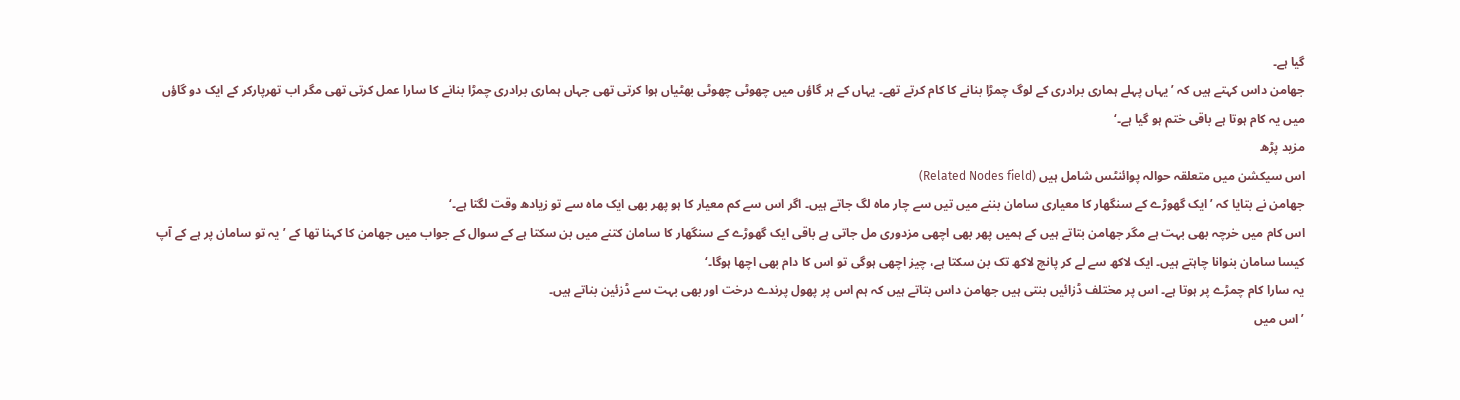گیا ہے۔
جھامن داس کہتے ہیں کہ ’یہاں پہلے ہماری برادری کے لوگ چمڑا بنانے کا کام کرتے تھے۔ یہاں کے ہر گاؤں میں چھوٹی چھوٹی بھٹیاں ہوا کرتی تھی جہاں ہماری برادری چمڑا بنانے کا سارا عمل کرتی تھی مگر اب تھرپارکر کے ایک دو گاؤں میں یہ کام ہوتا ہے باقی ختم ہو گیا ہے۔‘
مزید پڑھ
اس سیکشن میں متعلقہ حوالہ پوائنٹس شامل ہیں (Related Nodes field)
جھامن نے بتایا کہ ’ایک گھوڑے کے سنگھار کا معیاری سامان بننے میں تیں سے چار ماہ لگ جاتے ہیں۔ اگر اس سے کم معیار کا ہو پھر بھی ایک ماہ سے تو زیادھ وقت لگتا ہے۔‘
اس کام میں خرچہ بھی بہت ہے مگر جھامن بتاتے ہیں کے ہمیں پھر بھی اچھی مزدوری مل جاتی ہے باقی ایک گھوڑے کے سنگھار کا سامان کتنے میں بن سکتا ہے کے سوال کے جواب میں جھامن کا کہنا تھا کے ’یہ تو سامان پر ہے کے آپ کیسا سامان بنوانا چاہتے ہیں۔ ایک لاکھ سے لے کر پانچ لاکھ تک بن سکتا ہے، چیز اچھی ہوگی تو اس کا دام بھی اچھا ہوگا۔‘
یہ سارا کام چمڑے پر ہوتا ہے۔ اس پر مختلف ڈزائیں بنتی ہیں جھامن داس بتاتے ہیں کہ ہم اس پر پھول پرندے درخت اور بھی بہت سے ڈزئین بناتے ہیں۔
’اس میں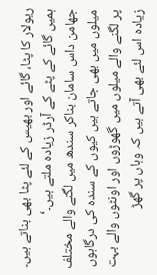ریولار کا پٹا، گائے اور بھیس کے لئے پٹا بھی بناتے ہیں۔ ہمیں گائے کے پٹے کے آرڈر زیادہ ملتے ہیں۔‘
جھامن داس سامان بناکر سندھ میں لگنے والے مختلف میلوں میں بھی جاتے ہیں کیوں کے سندہ کی درگاہوں پر لگنے والے میلوں میں گھوڑوں اور اونٹوں والے بہت زیادہ اس لئے بھی آتے ہیں کہ وہاں پر گھڑ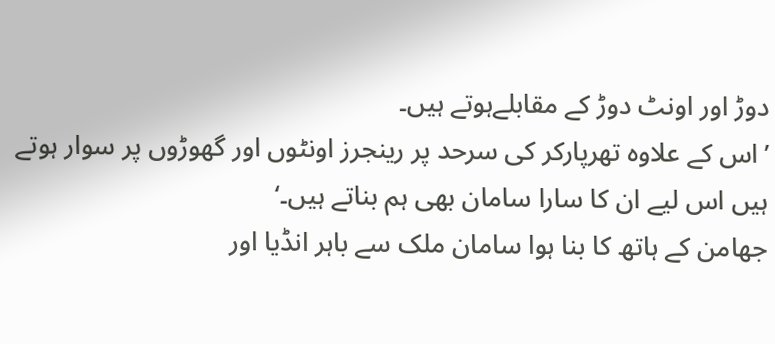دوڑ اور اونٹ دوڑ کے مقابلےہوتے ہیں۔
’اس کے علاوہ تھرپارکر کی سرحد پر رینجرز اونٹوں اور گھوڑوں پر سوار ہوتے ہیں اس لیے ان کا سارا سامان بھی ہم بناتے ہیں۔‘
جھامن کے ہاتھ کا بنا ہوا سامان ملک سے باہر انڈیا اور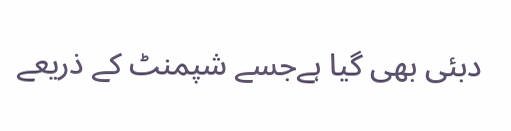دبئی بھی گیا ہےجسے شپمنٹ کے ذریعے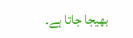بھیجا جاتا ہے۔